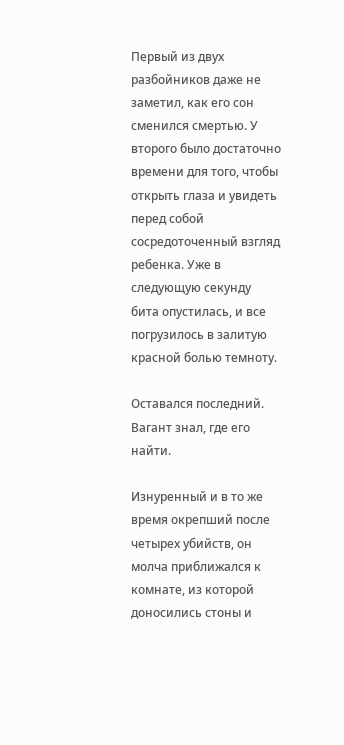Первый из двух разбойников даже не заметил, как его сон сменился смертью. У второго было достаточно времени для того, чтобы открыть глаза и увидеть перед собой сосредоточенный взгляд ребенка. Уже в следующую секунду бита опустилась, и все погрузилось в залитую красной болью темноту.

Оставался последний. Вагант знал, где его найти.

Изнуренный и в то же время окрепший после четырех убийств, он молча приближался к комнате, из которой доносились стоны и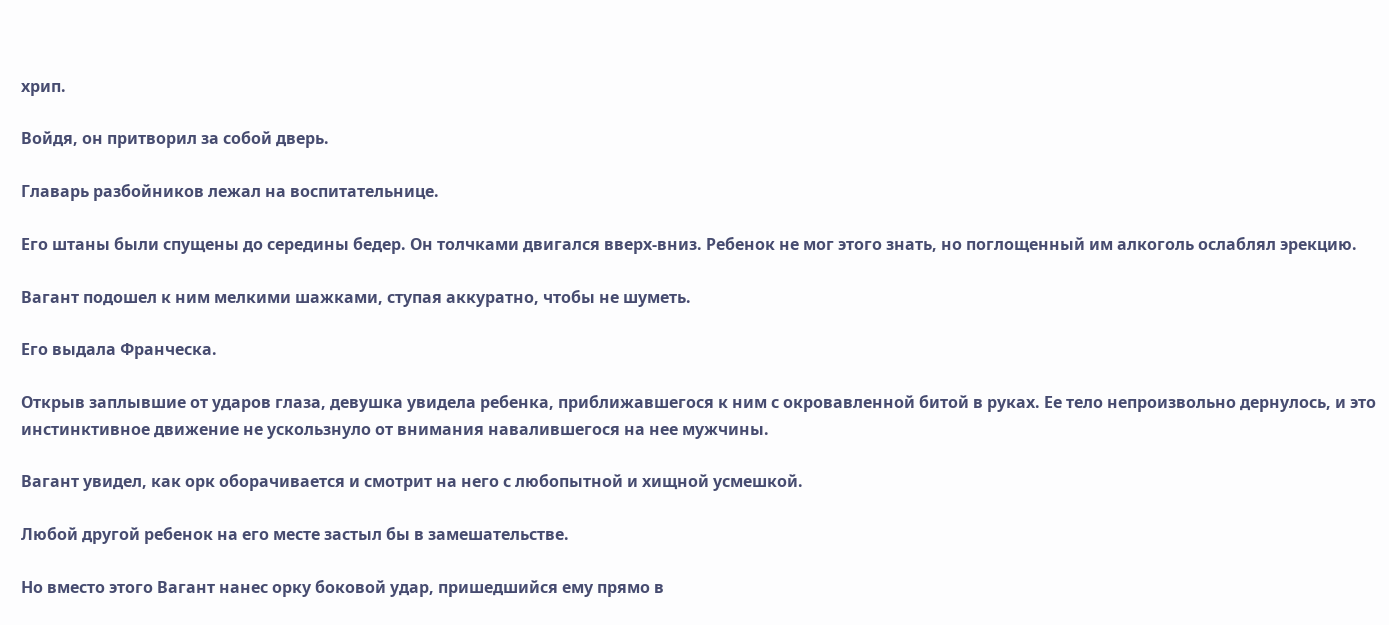хрип.

Войдя, он притворил за собой дверь.

Главарь разбойников лежал на воспитательнице.

Его штаны были спущены до середины бедер. Он толчками двигался вверх-вниз. Ребенок не мог этого знать, но поглощенный им алкоголь ослаблял эрекцию.

Вагант подошел к ним мелкими шажками, ступая аккуратно, чтобы не шуметь.

Его выдала Франческа.

Открыв заплывшие от ударов глаза, девушка увидела ребенка, приближавшегося к ним с окровавленной битой в руках. Ее тело непроизвольно дернулось, и это инстинктивное движение не ускользнуло от внимания навалившегося на нее мужчины.

Вагант увидел, как орк оборачивается и смотрит на него с любопытной и хищной усмешкой.

Любой другой ребенок на его месте застыл бы в замешательстве.

Но вместо этого Вагант нанес орку боковой удар, пришедшийся ему прямо в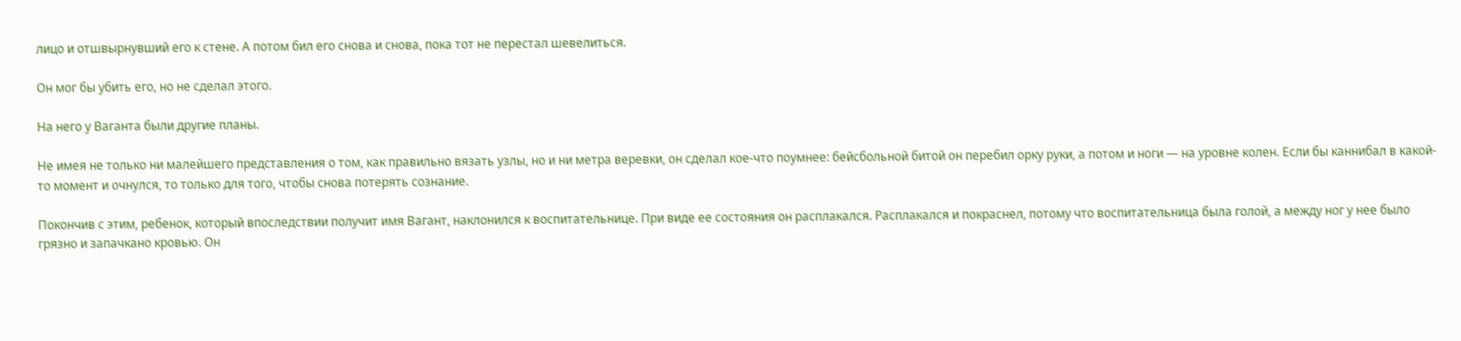лицо и отшвырнувший его к стене. А потом бил его снова и снова, пока тот не перестал шевелиться.

Он мог бы убить его, но не сделал этого.

На него у Ваганта были другие планы.

Не имея не только ни малейшего представления о том, как правильно вязать узлы, но и ни метра веревки, он сделал кое-что поумнее: бейсбольной битой он перебил орку руки, а потом и ноги — на уровне колен. Если бы каннибал в какой-то момент и очнулся, то только для того, чтобы снова потерять сознание.

Покончив с этим, ребенок, который впоследствии получит имя Вагант, наклонился к воспитательнице. При виде ее состояния он расплакался. Расплакался и покраснел, потому что воспитательница была голой, а между ног у нее было грязно и запачкано кровью. Он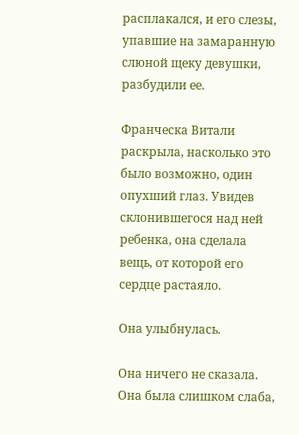расплакался, и его слезы, упавшие на замаранную слюной щеку девушки, разбудили ее.

Франческа Витали раскрыла, насколько это было возможно, один опухший глаз. Увидев склонившегося над ней ребенка, она сделала вещь, от которой его сердце растаяло.

Она улыбнулась.

Она ничего не сказала. Она была слишком слаба,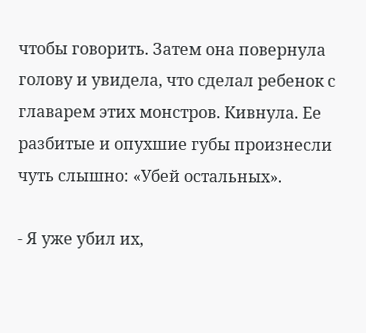чтобы говорить. Затем она повернула голову и увидела, что сделал ребенок с главарем этих монстров. Кивнула. Ее разбитые и опухшие губы произнесли чуть слышно: «Убей остальных».

- Я уже убил их,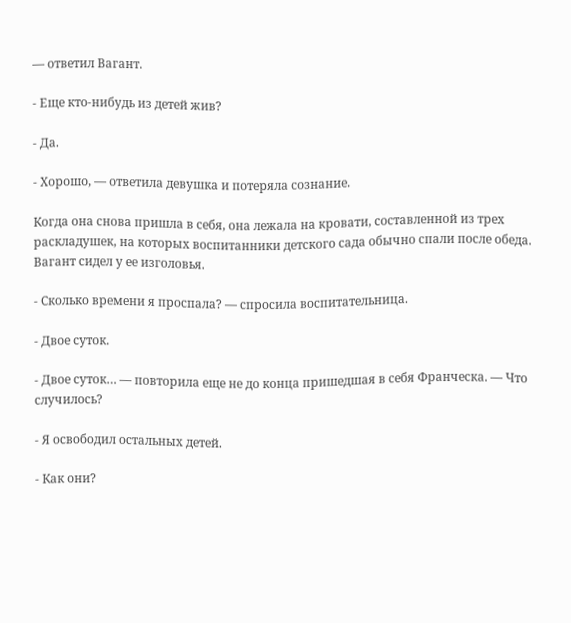— ответил Вагант.

- Еще кто-нибудь из детей жив?

- Да.

- Хорошо, — ответила девушка и потеряла сознание.

Когда она снова пришла в себя, она лежала на кровати, составленной из трех раскладушек, на которых воспитанники детского сада обычно спали после обеда. Вагант сидел у ее изголовья.

- Сколько времени я проспала? — спросила воспитательница.

- Двое суток.

- Двое суток… — повторила еще не до конца пришедшая в себя Франческа. — Что случилось?

- Я освободил остальных детей.

- Как они?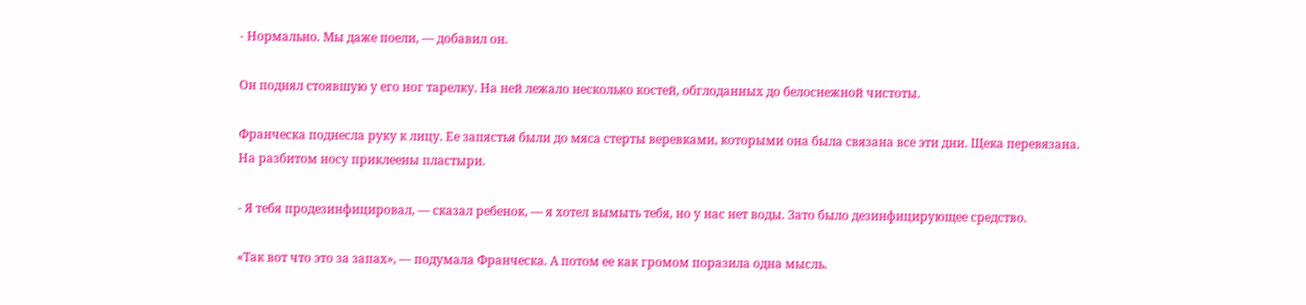- Нормально. Мы даже поели, — добавил он.

Он поднял стоявшую у его ног тарелку. На ней лежало несколько костей, обглоданных до белоснежной чистоты.

Франческа поднесла руку к лицу. Ее запястья были до мяса стерты веревками, которыми она была связана все эти дни. Щека перевязана. На разбитом носу приклеены пластыри.

- Я тебя продезинфицировал, — сказал ребенок, — я хотел вымыть тебя, но у нас нет воды. Зато было дезинфицирующее средство.

«Так вот что это за запах», — подумала Франческа. А потом ее как громом поразила одна мысль.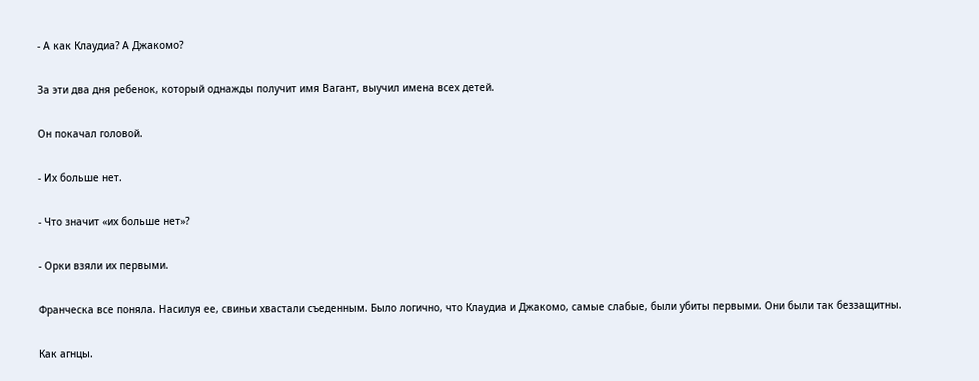- А как Клаудиа? А Джакомо?

За эти два дня ребенок, который однажды получит имя Вагант, выучил имена всех детей.

Он покачал головой.

- Их больше нет.

- Что значит «их больше нет»?

- Орки взяли их первыми.

Франческа все поняла. Насилуя ее, свиньи хвастали съеденным. Было логично, что Клаудиа и Джакомо, самые слабые, были убиты первыми. Они были так беззащитны.

Как агнцы.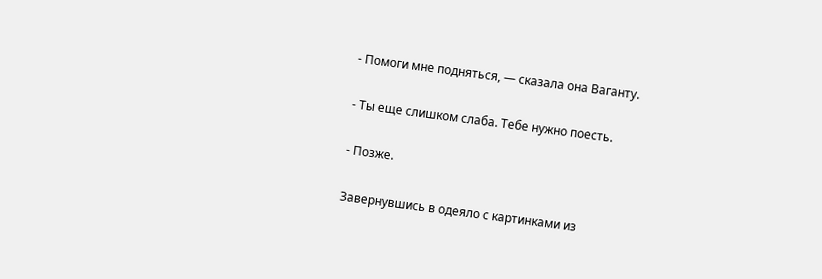- Помоги мне подняться, — сказала она Ваганту.

- Ты еще слишком слаба. Тебе нужно поесть.

- Позже.

Завернувшись в одеяло с картинками из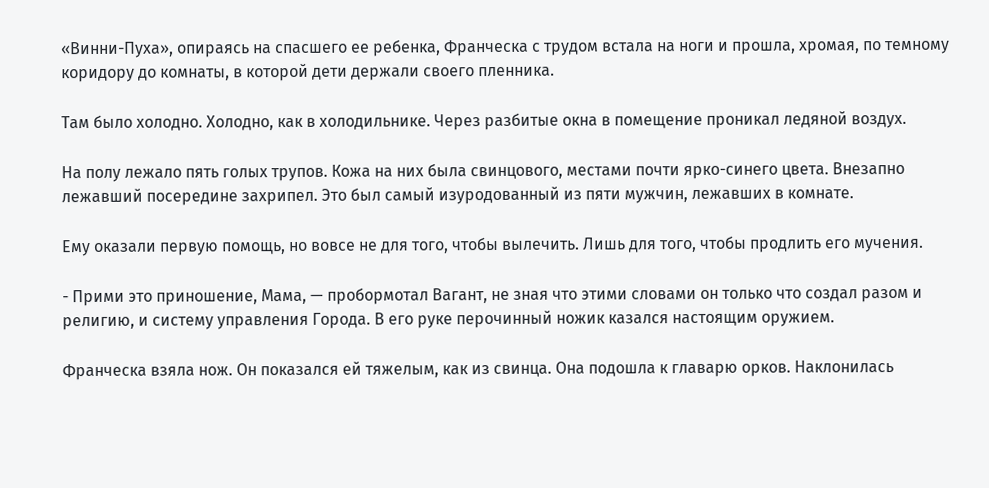«Винни-Пуха», опираясь на спасшего ее ребенка, Франческа с трудом встала на ноги и прошла, хромая, по темному коридору до комнаты, в которой дети держали своего пленника.

Там было холодно. Холодно, как в холодильнике. Через разбитые окна в помещение проникал ледяной воздух.

На полу лежало пять голых трупов. Кожа на них была свинцового, местами почти ярко-синего цвета. Внезапно лежавший посередине захрипел. Это был самый изуродованный из пяти мужчин, лежавших в комнате.

Ему оказали первую помощь, но вовсе не для того, чтобы вылечить. Лишь для того, чтобы продлить его мучения.

- Прими это приношение, Мама, — пробормотал Вагант, не зная что этими словами он только что создал разом и религию, и систему управления Города. В его руке перочинный ножик казался настоящим оружием.

Франческа взяла нож. Он показался ей тяжелым, как из свинца. Она подошла к главарю орков. Наклонилась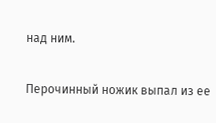над ним.

Перочинный ножик выпал из ее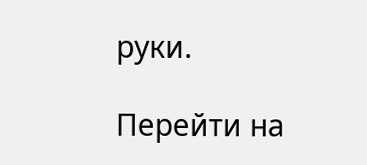руки.

Перейти на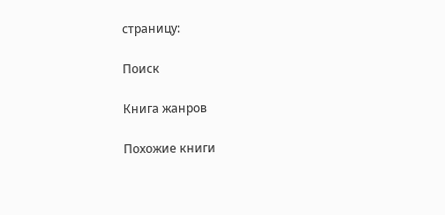страницу:

Поиск

Книга жанров

Похожие книги